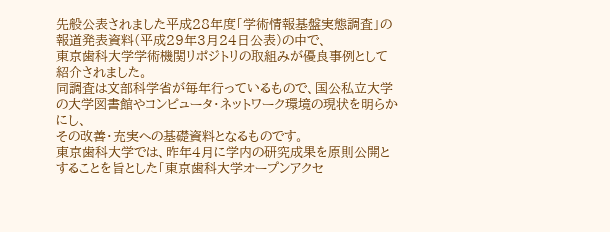先般公表されました平成28年度「学術情報基盤実態調査」の報道発表資料(平成29年3月24日公表)の中で、
東京歯科大学学術機関リポジトリの取組みが優良事例として紹介されました。
同調査は文部科学省が毎年行っているもので、国公私立大学の大学図書館やコンピュータ・ネットワーク環境の現状を明らかにし、
その改善・充実への基礎資料となるものです。
東京歯科大学では、昨年4月に学内の研究成果を原則公開とすることを旨とした「東京歯科大学オープンアクセ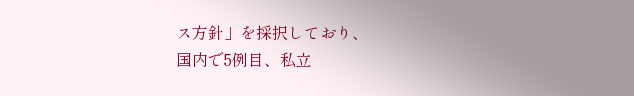ス方針」を採択しており、
国内で5例目、私立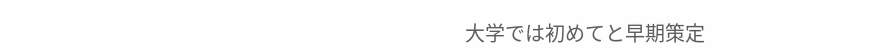大学では初めてと早期策定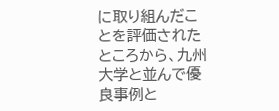に取り組んだことを評価されたところから、九州大学と並んで優良事例と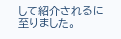して紹介されるに至りました。